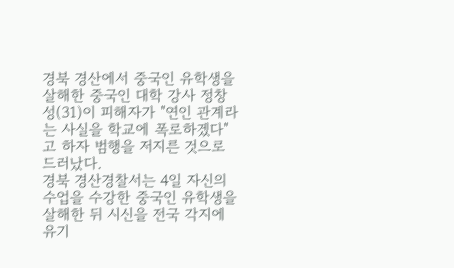경북 경산에서 중국인 유학생을 살해한 중국인 대학 강사 정창성(31)이 피해자가 "연인 관계라는 사실을 학교에 폭로하겠다"고 하자 범행을 저지른 것으로 드러났다.
경북 경산경찰서는 4일 자신의 수업을 수강한 중국인 유학생을 살해한 뒤 시신을 전국 각지에 유기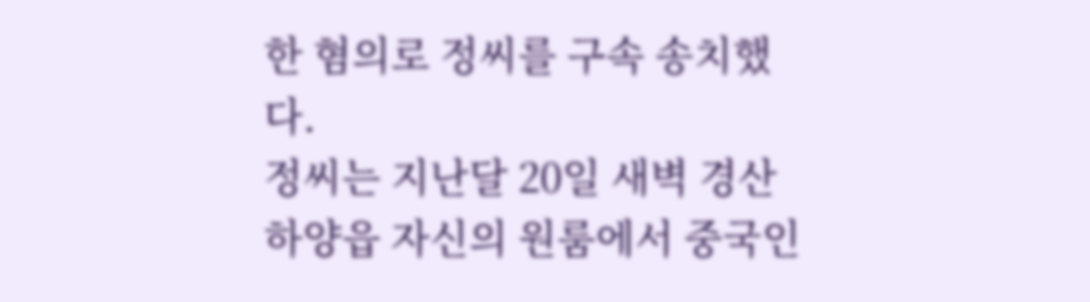한 혐의로 정씨를 구속 송치했다.
정씨는 지난달 20일 새벽 경산 하양읍 자신의 원룸에서 중국인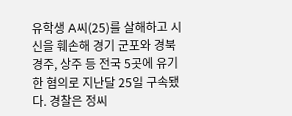유학생 A씨(25)를 살해하고 시신을 훼손해 경기 군포와 경북 경주, 상주 등 전국 5곳에 유기한 혐의로 지난달 25일 구속됐다. 경찰은 정씨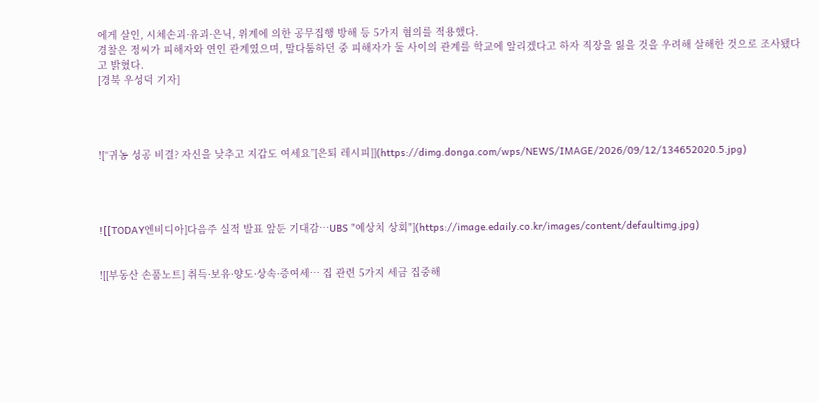에게 살인, 시체손괴·유괴·은닉, 위계에 의한 공무집행 방해 등 5가지 혐의를 적용했다.
경찰은 정씨가 피해자와 연인 관계였으며, 말다툼하던 중 피해자가 둘 사이의 관계를 학교에 알리겠다고 하자 직장을 잃을 것을 우려해 살해한 것으로 조사됐다고 밝혔다.
[경북 우성덕 기자]




![“귀농 성공 비결? 자신을 낮추고 지갑도 여세요”[은퇴 레시피]](https://dimg.donga.com/wps/NEWS/IMAGE/2026/09/12/134652020.5.jpg)




![[TODAY엔비디아]다음주 실적 발표 앞둔 기대감…UBS "예상치 상회"](https://image.edaily.co.kr/images/content/defaultimg.jpg)


![[부동산 손품노트] 취득·보유·양도·상속·증여세… 집 관련 5가지 세금 집중해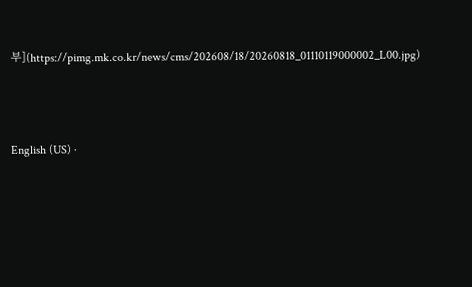부](https://pimg.mk.co.kr/news/cms/202608/18/20260818_01110119000002_L00.jpg)




English (US) ·